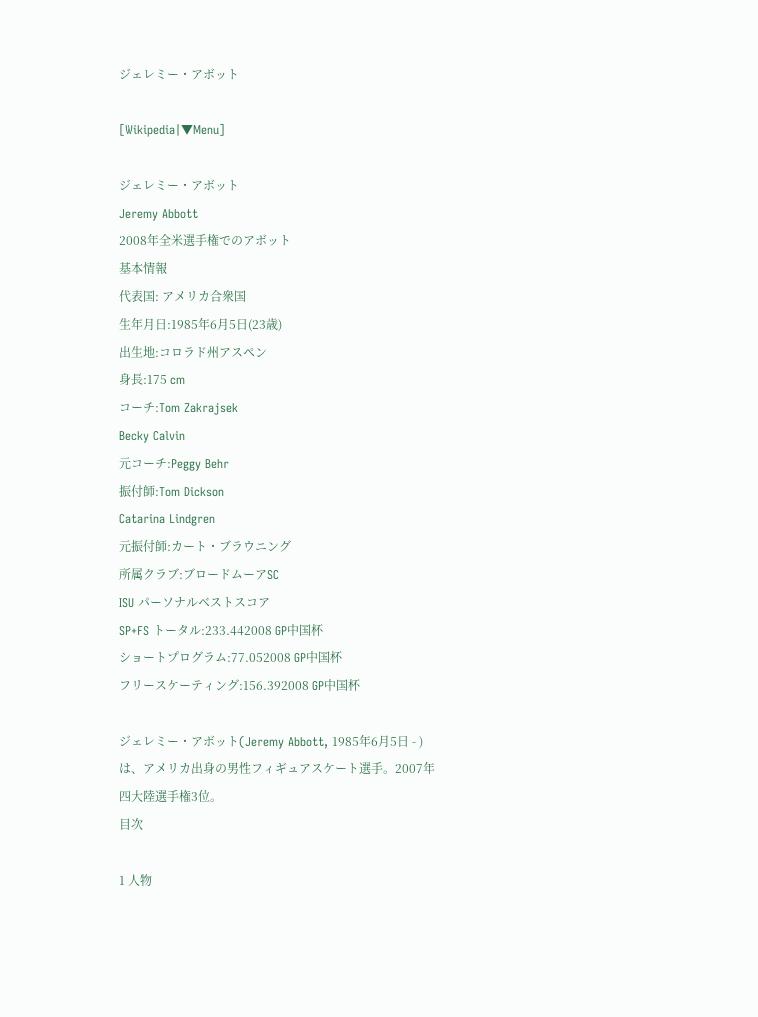ジェレミー・アボット

[Wikipedia|▼Menu]

ジェレミー・アボット
Jeremy Abbott
2008年全米選手権でのアボット
基本情報
代表国: アメリカ合衆国
生年月日:1985年6月5日(23歳)
出生地:コロラド州アスペン
身長:175 cm
コーチ:Tom Zakrajsek
Becky Calvin
元コーチ:Peggy Behr
振付師:Tom Dickson
Catarina Lindgren
元振付師:カート・ブラウニング
所属クラブ:ブロードムーアSC
ISU パーソナルベストスコア
SP+FS トータル:233.442008 GP中国杯
ショートプログラム:77.052008 GP中国杯
フリースケーティング:156.392008 GP中国杯

ジェレミー・アボット(Jeremy Abbott, 1985年6月5日 - )は、アメリカ出身の男性フィギュアスケート選手。2007年四大陸選手権3位。
目次

1 人物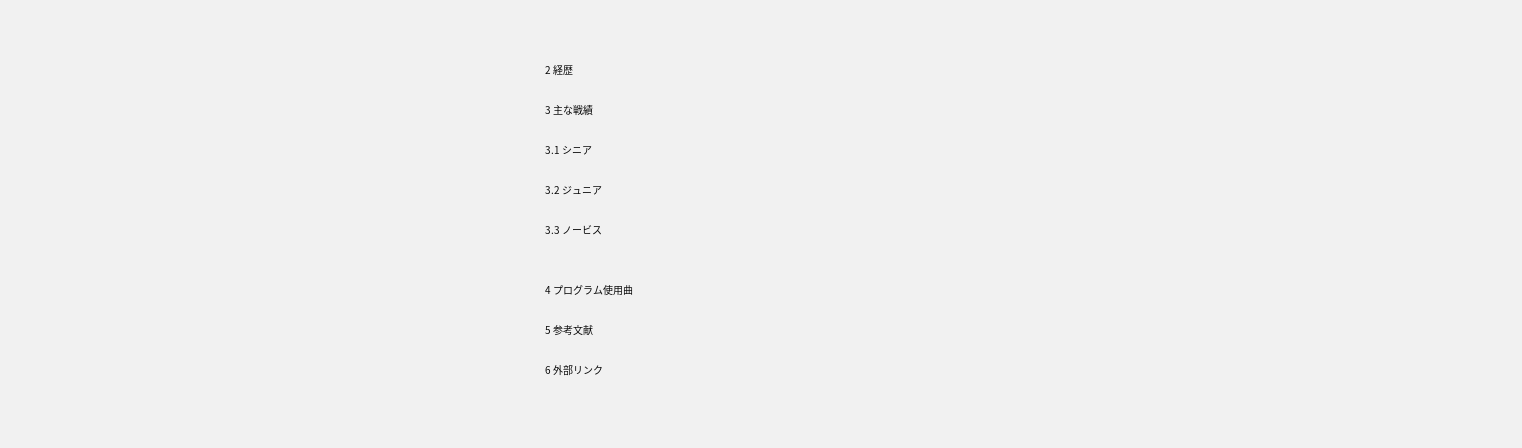2 経歴

3 主な戦績

3.1 シニア

3.2 ジュニア

3.3 ノービス


4 プログラム使用曲

5 参考文献

6 外部リンク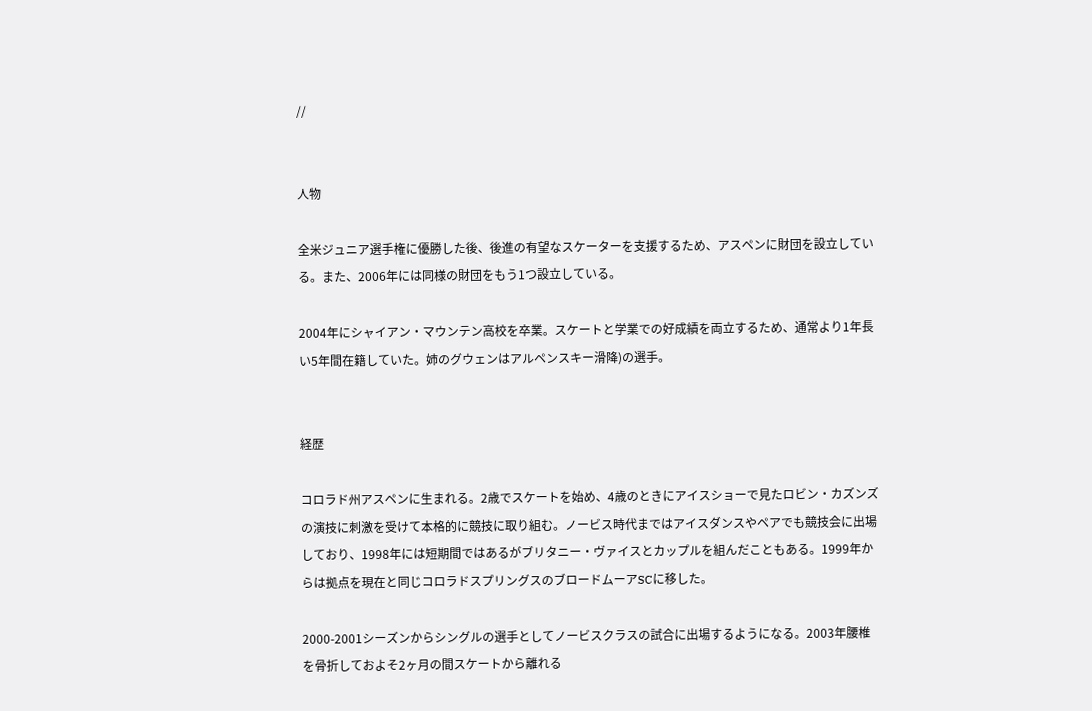//


人物

全米ジュニア選手権に優勝した後、後進の有望なスケーターを支援するため、アスペンに財団を設立している。また、2006年には同様の財団をもう1つ設立している。

2004年にシャイアン・マウンテン高校を卒業。スケートと学業での好成績を両立するため、通常より1年長い5年間在籍していた。姉のグウェンはアルペンスキー滑降)の選手。


経歴

コロラド州アスペンに生まれる。2歳でスケートを始め、4歳のときにアイスショーで見たロビン・カズンズの演技に刺激を受けて本格的に競技に取り組む。ノービス時代まではアイスダンスやペアでも競技会に出場しており、1998年には短期間ではあるがブリタニー・ヴァイスとカップルを組んだこともある。1999年からは拠点を現在と同じコロラドスプリングスのブロードムーアSCに移した。

2000-2001シーズンからシングルの選手としてノービスクラスの試合に出場するようになる。2003年腰椎を骨折しておよそ2ヶ月の間スケートから離れる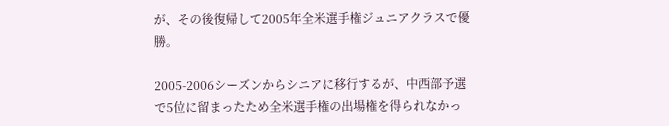が、その後復帰して2005年全米選手権ジュニアクラスで優勝。

2005-2006シーズンからシニアに移行するが、中西部予選で5位に留まったため全米選手権の出場権を得られなかっ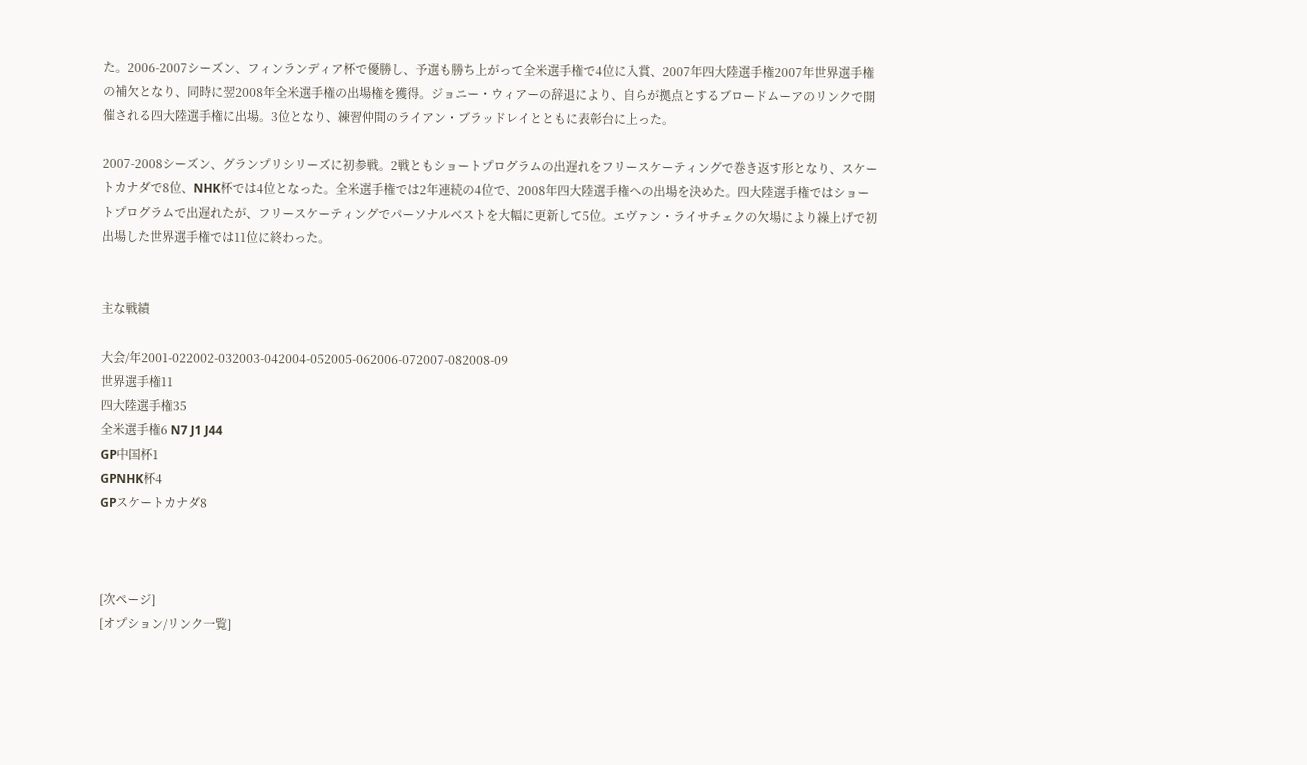た。2006-2007シーズン、フィンランディア杯で優勝し、予選も勝ち上がって全米選手権で4位に入賞、2007年四大陸選手権2007年世界選手権の補欠となり、同時に翌2008年全米選手権の出場権を獲得。ジョニー・ウィアーの辞退により、自らが拠点とするブロードムーアのリンクで開催される四大陸選手権に出場。3位となり、練習仲間のライアン・ブラッドレイとともに表彰台に上った。

2007-2008シーズン、グランプリシリーズに初参戦。2戦ともショートプログラムの出遅れをフリースケーティングで巻き返す形となり、スケートカナダで8位、NHK杯では4位となった。全米選手権では2年連続の4位で、2008年四大陸選手権への出場を決めた。四大陸選手権ではショートプログラムで出遅れたが、フリースケーティングでパーソナルベストを大幅に更新して5位。エヴァン・ライサチェクの欠場により繰上げで初出場した世界選手権では11位に終わった。


主な戦績

大会/年2001-022002-032003-042004-052005-062006-072007-082008-09
世界選手権11
四大陸選手権35
全米選手権6 N7 J1 J44
GP中国杯1
GPNHK杯4
GPスケートカナダ8



[次ページ]
[オプション/リンク一覧]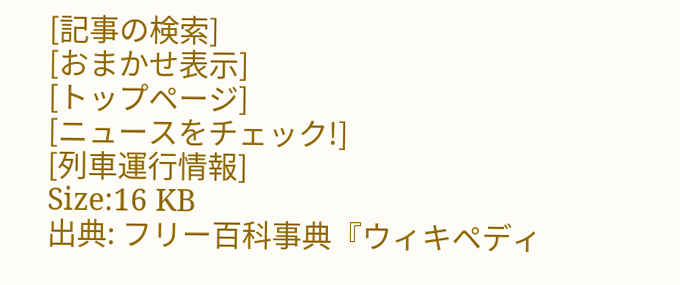[記事の検索]
[おまかせ表示]
[トップページ]
[ニュースをチェック!]
[列車運行情報]
Size:16 KB
出典: フリー百科事典『ウィキペディ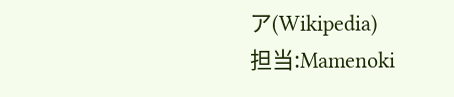ア(Wikipedia)
担当:Mamenoki